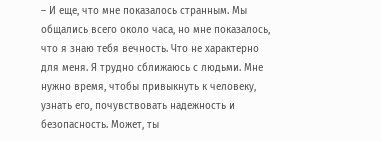– И еще, что мне показалось странным. Мы общались всего около часа, но мне показалось, что я знаю тебя вечность. Что не характерно для меня. Я трудно сближаюсь с людьми. Мне нужно время, чтобы привыкнуть к человеку, узнать его, почувствовать надежность и безопасность. Может, ты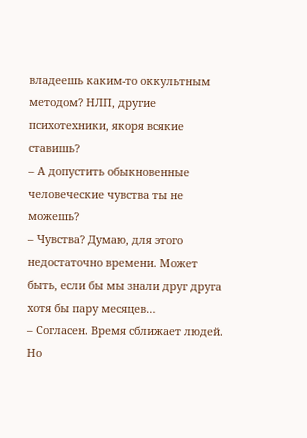владеешь каким-то оккультным методом? НЛП, другие психотехники, якоря всякие ставишь?
– А допустить обыкновенные человеческие чувства ты не можешь?
– Чувства? Думаю, для этого недостаточно времени. Может быть, если бы мы знали друг друга хотя бы пару месяцев…
– Согласен. Время сближает людей. Но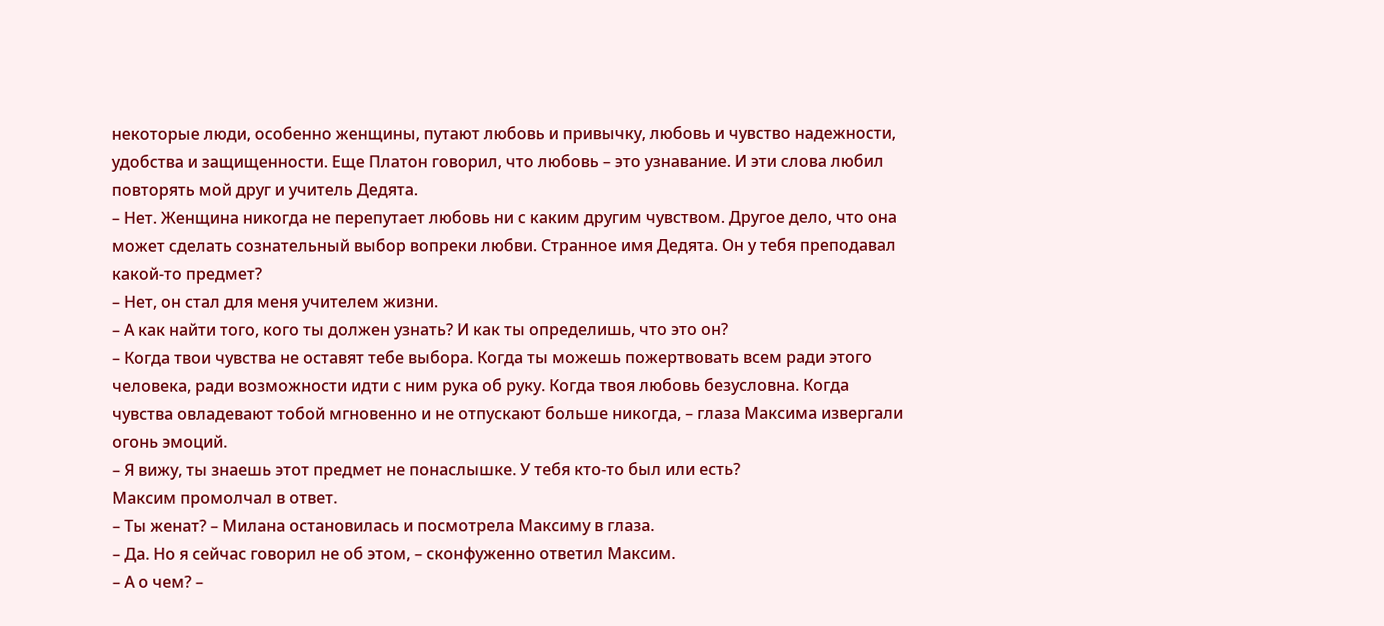некоторые люди, особенно женщины, путают любовь и привычку, любовь и чувство надежности, удобства и защищенности. Еще Платон говорил, что любовь – это узнавание. И эти слова любил повторять мой друг и учитель Дедята.
– Нет. Женщина никогда не перепутает любовь ни с каким другим чувством. Другое дело, что она может сделать сознательный выбор вопреки любви. Странное имя Дедята. Он у тебя преподавал какой-то предмет?
– Нет, он стал для меня учителем жизни.
– А как найти того, кого ты должен узнать? И как ты определишь, что это он?
– Когда твои чувства не оставят тебе выбора. Когда ты можешь пожертвовать всем ради этого человека, ради возможности идти с ним рука об руку. Когда твоя любовь безусловна. Когда чувства овладевают тобой мгновенно и не отпускают больше никогда, – глаза Максима извергали огонь эмоций.
– Я вижу, ты знаешь этот предмет не понаслышке. У тебя кто-то был или есть?
Максим промолчал в ответ.
– Ты женат? – Милана остановилась и посмотрела Максиму в глаза.
– Да. Но я сейчас говорил не об этом, – сконфуженно ответил Максим.
– А о чем? –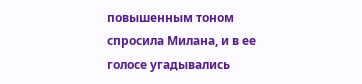повышенным тоном спросила Милана, и в ее голосе угадывались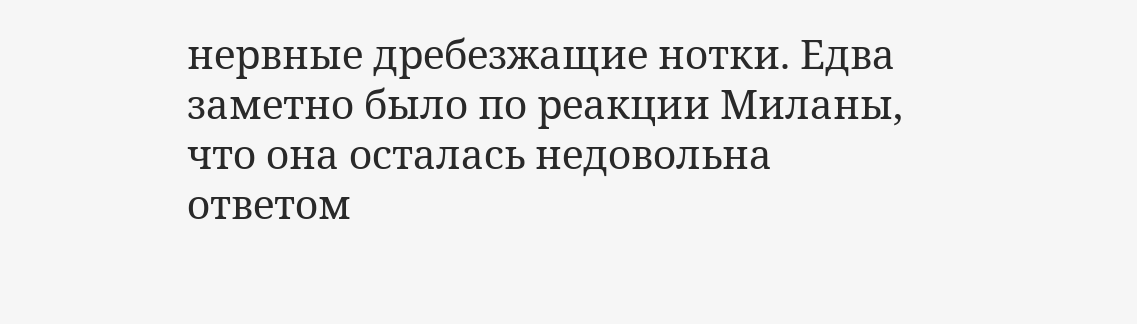нервные дребезжащие нотки. Едва заметно было по реакции Миланы, что она осталась недовольна ответом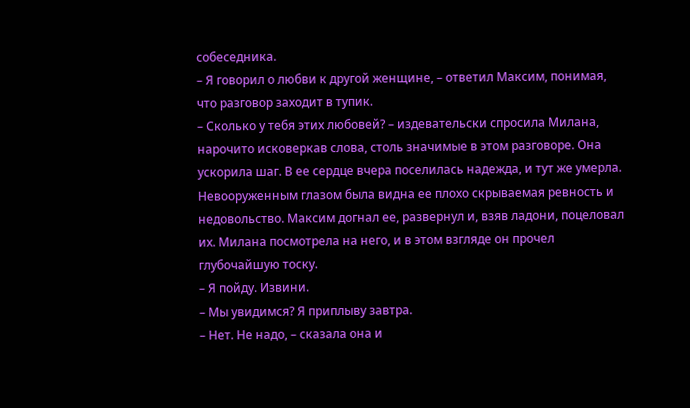собеседника.
– Я говорил о любви к другой женщине, – ответил Максим, понимая, что разговор заходит в тупик.
– Сколько у тебя этих любовей? – издевательски спросила Милана, нарочито исковеркав слова, столь значимые в этом разговоре. Она ускорила шаг. В ее сердце вчера поселилась надежда, и тут же умерла. Невооруженным глазом была видна ее плохо скрываемая ревность и недовольство. Максим догнал ее, развернул и, взяв ладони, поцеловал их. Милана посмотрела на него, и в этом взгляде он прочел глубочайшую тоску.
– Я пойду. Извини.
– Мы увидимся? Я приплыву завтра.
– Нет. Не надо, – сказала она и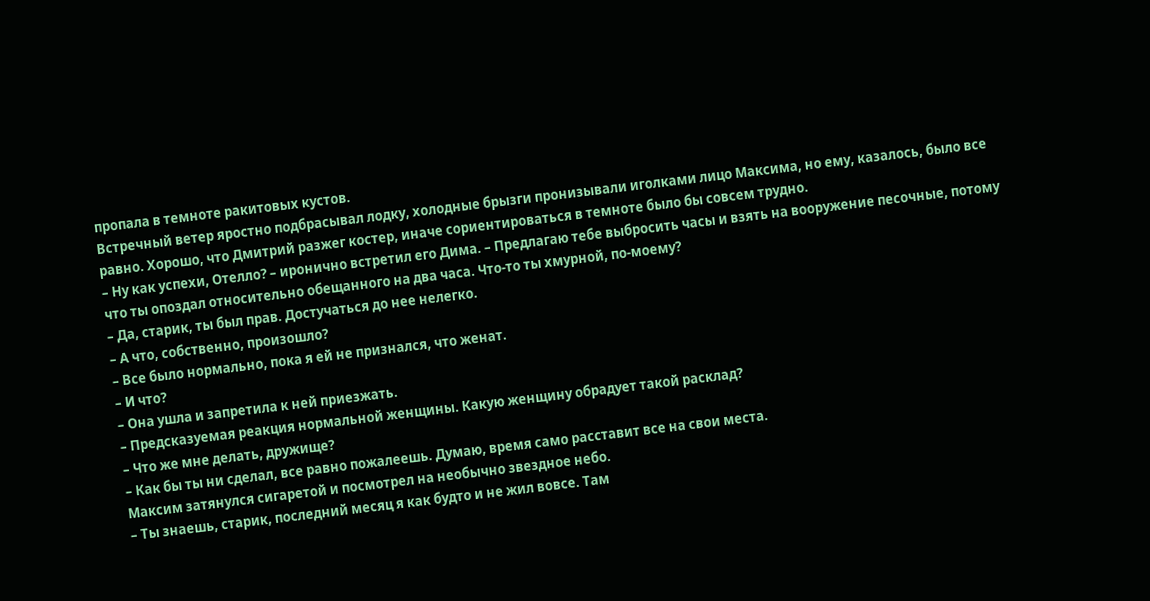пропала в темноте ракитовых кустов.
Встречный ветер яростно подбрасывал лодку, холодные брызги пронизывали иголками лицо Максима, но ему, казалось, было все равно. Хорошо, что Дмитрий разжег костер, иначе сориентироваться в темноте было бы совсем трудно.
– Ну как успехи, Отелло? – иронично встретил его Дима. – Предлагаю тебе выбросить часы и взять на вооружение песочные, потому что ты опоздал относительно обещанного на два часа. Что-то ты хмурной, по-моему?
– Да, старик, ты был прав. Достучаться до нее нелегко.
– А что, собственно, произошло?
– Все было нормально, пока я ей не признался, что женат.
– И что?
– Она ушла и запретила к ней приезжать.
– Предсказуемая реакция нормальной женщины. Какую женщину обрадует такой расклад?
– Что же мне делать, дружище?
– Как бы ты ни сделал, все равно пожалеешь. Думаю, время само расставит все на свои места.
Максим затянулся сигаретой и посмотрел на необычно звездное небо.
– Ты знаешь, старик, последний месяц я как будто и не жил вовсе. Там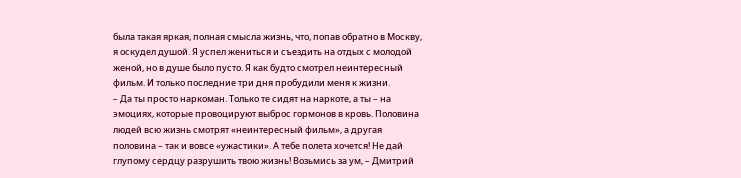была такая яркая, полная смысла жизнь, что, попав обратно в Москву, я оскудел душой. Я успел жениться и съездить на отдых с молодой женой, но в душе было пусто. Я как будто смотрел неинтересный фильм. И только последние три дня пробудили меня к жизни.
– Да ты просто наркоман. Только те сидят на наркоте, а ты – на эмоциях, которые провоцируют выброс гормонов в кровь. Половина людей всю жизнь смотрят «неинтересный фильм», а другая половина – так и вовсе «ужастики». А тебе полета хочется! Не дай глупому сердцу разрушить твою жизнь! Возьмись за ум, – Дмитрий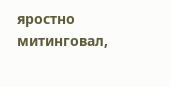яростно митинговал,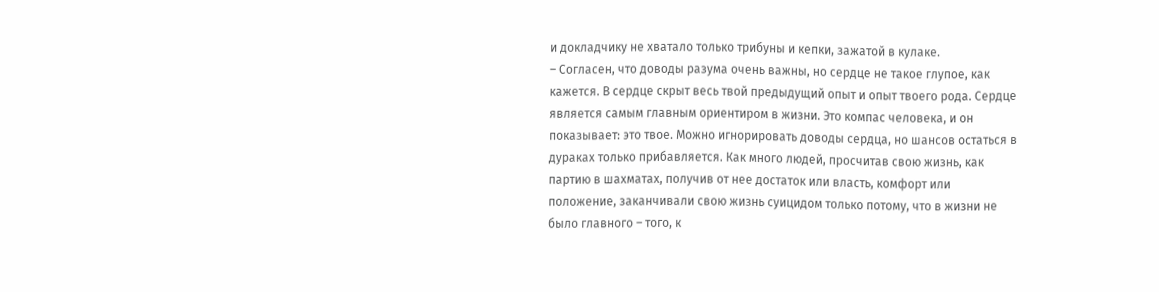и докладчику не хватало только трибуны и кепки, зажатой в кулаке.
– Согласен, что доводы разума очень важны, но сердце не такое глупое, как кажется. В сердце скрыт весь твой предыдущий опыт и опыт твоего рода. Сердце является самым главным ориентиром в жизни. Это компас человека, и он показывает: это твое. Можно игнорировать доводы сердца, но шансов остаться в дураках только прибавляется. Как много людей, просчитав свою жизнь, как партию в шахматах, получив от нее достаток или власть, комфорт или положение, заканчивали свою жизнь суицидом только потому, что в жизни не было главного – того, к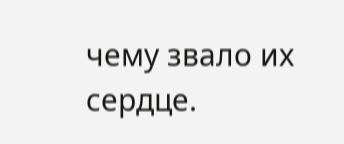чему звало их сердце.